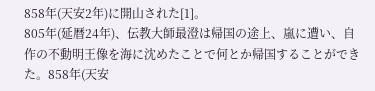858年(天安2年)に開山された[1]。
805年(延暦24年)、伝教大師最澄は帰国の途上、嵐に遭い、自作の不動明王像を海に沈めたことで何とか帰国することができた。858年(天安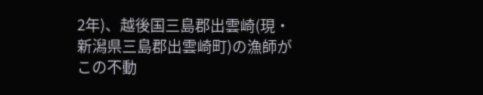2年)、越後国三島郡出雲崎(現・新潟県三島郡出雲崎町)の漁師がこの不動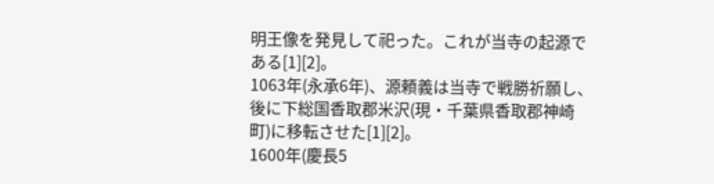明王像を発見して祀った。これが当寺の起源である[1][2]。
1063年(永承6年)、源頼義は当寺で戦勝祈願し、後に下総国香取郡米沢(現・千葉県香取郡神崎町)に移転させた[1][2]。
1600年(慶長5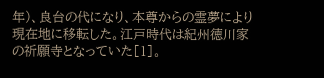年)、良台の代になり、本尊からの霊夢により現在地に移転した。江戸時代は紀州徳川家の祈願寺となっていた[1]。